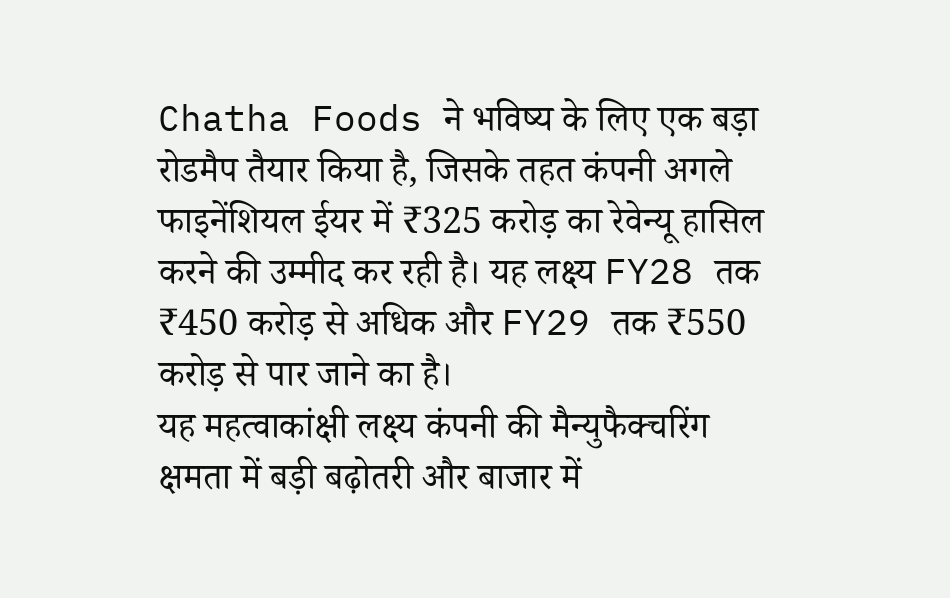Chatha Foods ने भविष्य के लिए एक बड़ा रोडमैप तैयार किया है, जिसके तहत कंपनी अगले फाइनेंशियल ईयर में ₹325 करोड़ का रेवेन्यू हासिल करने की उम्मीद कर रही है। यह लक्ष्य FY28 तक ₹450 करोड़ से अधिक और FY29 तक ₹550 करोड़ से पार जाने का है।
यह महत्वाकांक्षी लक्ष्य कंपनी की मैन्युफैक्चरिंग क्षमता में बड़ी बढ़ोतरी और बाजार में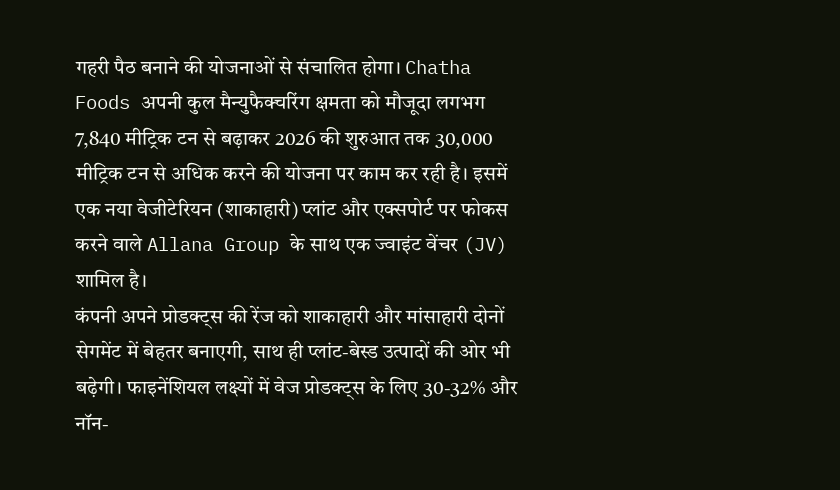गहरी पैठ बनाने की योजनाओं से संचालित होगा। Chatha Foods अपनी कुल मैन्युफैक्चरिंग क्षमता को मौजूदा लगभग 7,840 मीट्रिक टन से बढ़ाकर 2026 की शुरुआत तक 30,000 मीट्रिक टन से अधिक करने की योजना पर काम कर रही है। इसमें एक नया वेजीटेरियन (शाकाहारी) प्लांट और एक्सपोर्ट पर फोकस करने वाले Allana Group के साथ एक ज्वाइंट वेंचर (JV) शामिल है।
कंपनी अपने प्रोडक्ट्स की रेंज को शाकाहारी और मांसाहारी दोनों सेगमेंट में बेहतर बनाएगी, साथ ही प्लांट-बेस्ड उत्पादों की ओर भी बढ़ेगी। फाइनेंशियल लक्ष्यों में वेज प्रोडक्ट्स के लिए 30-32% और नॉन-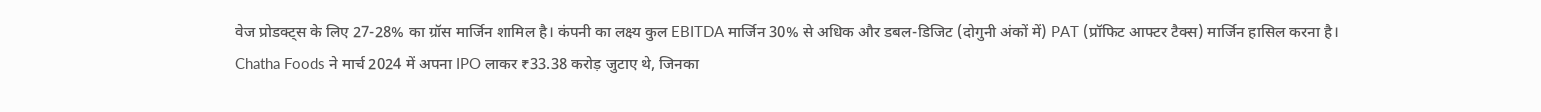वेज प्रोडक्ट्स के लिए 27-28% का ग्रॉस मार्जिन शामिल है। कंपनी का लक्ष्य कुल EBITDA मार्जिन 30% से अधिक और डबल-डिजिट (दोगुनी अंकों में) PAT (प्रॉफिट आफ्टर टैक्स) मार्जिन हासिल करना है।
Chatha Foods ने मार्च 2024 में अपना IPO लाकर ₹33.38 करोड़ जुटाए थे, जिनका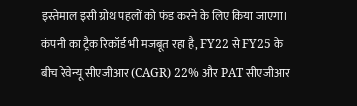इस्तेमाल इसी ग्रोथ पहलों को फंड करने के लिए किया जाएगा। कंपनी का ट्रैक रिकॉर्ड भी मजबूत रहा है, FY22 से FY25 के बीच रेवेन्यू सीएजीआर (CAGR) 22% और PAT सीएजीआर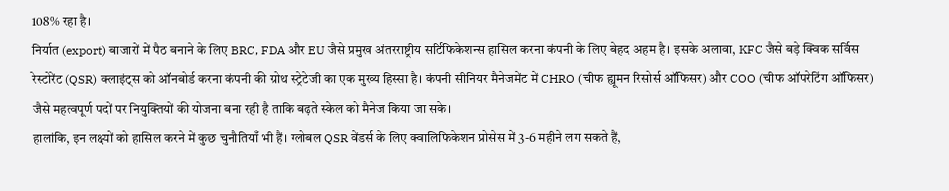108% रहा है।
निर्यात (export) बाजारों में पैठ बनाने के लिए BRC, FDA और EU जैसे प्रमुख अंतरराष्ट्रीय सर्टिफिकेशन्स हासिल करना कंपनी के लिए बेहद अहम है। इसके अलावा, KFC जैसे बड़े क्विक सर्विस रेस्टोरेंट (QSR) क्लाइंट्स को ऑनबोर्ड करना कंपनी की ग्रोथ स्ट्रेटेजी का एक मुख्य हिस्सा है। कंपनी सीनियर मैनेजमेंट में CHRO (चीफ ह्यूमन रिसोर्स ऑफिसर) और COO (चीफ ऑपरेटिंग ऑफिसर) जैसे महत्वपूर्ण पदों पर नियुक्तियों की योजना बना रही है ताकि बढ़ते स्केल को मैनेज किया जा सके।
हालांकि, इन लक्ष्यों को हासिल करने में कुछ चुनौतियाँ भी हैं। ग्लोबल QSR वेंडर्स के लिए क्वालिफिकेशन प्रोसेस में 3-6 महीने लग सकते हैं,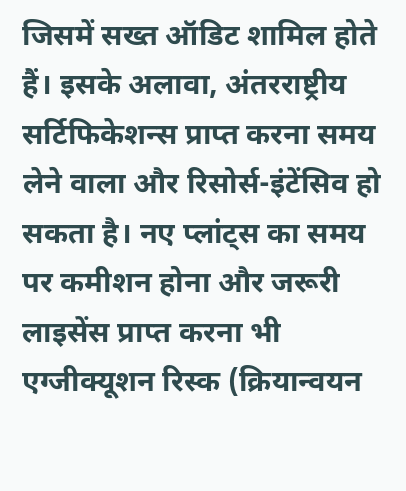जिसमें सख्त ऑडिट शामिल होते हैं। इसके अलावा, अंतरराष्ट्रीय सर्टिफिकेशन्स प्राप्त करना समय लेने वाला और रिसोर्स-इंटेंसिव हो सकता है। नए प्लांट्स का समय पर कमीशन होना और जरूरी लाइसेंस प्राप्त करना भी एग्जीक्यूशन रिस्क (क्रियान्वयन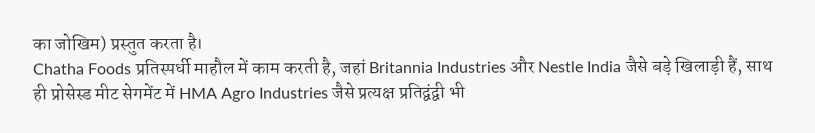का जोखिम) प्रस्तुत करता है।
Chatha Foods प्रतिस्पर्धी माहौल में काम करती है, जहां Britannia Industries और Nestle India जैसे बड़े खिलाड़ी हैं, साथ ही प्रोसेस्ड मीट सेगमेंट में HMA Agro Industries जैसे प्रत्यक्ष प्रतिद्वंद्वी भी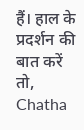हैं। हाल के प्रदर्शन की बात करें तो, Chatha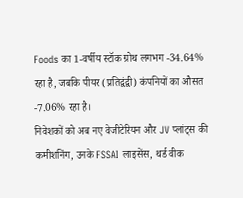Foods का 1-वर्षीय स्टॉक ग्रोथ लगभग -34.64% रहा है, जबकि पीयर (प्रतिद्वंद्वी) कंपनियों का औसत -7.06% रहा है।
निवेशकों को अब नए वेजीटेरियन और JV प्लांट्स की कमीशनिंग, उनके FSSAI लाइसेंस, थर्ड वीक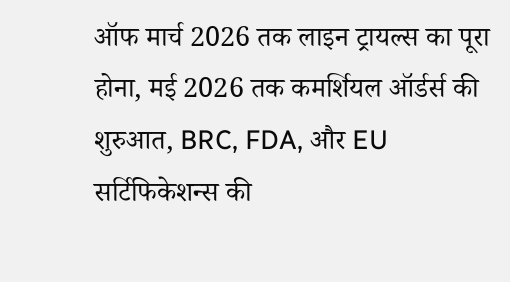ऑफ मार्च 2026 तक लाइन ट्रायल्स का पूरा होना, मई 2026 तक कमर्शियल ऑर्डर्स की शुरुआत, BRC, FDA, और EU सर्टिफिकेशन्स की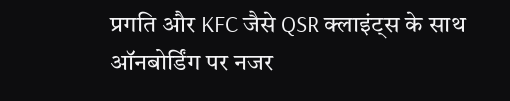प्रगति और KFC जैसे QSR क्लाइंट्स के साथ ऑनबोर्डिंग पर नजर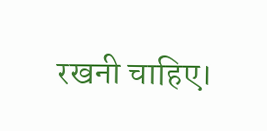रखनी चाहिए।